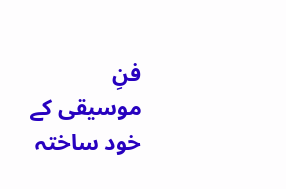فنِ موسیقی کے خود ساختہ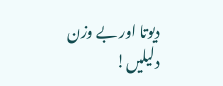دیوتا اور بے وزن دلیلیں!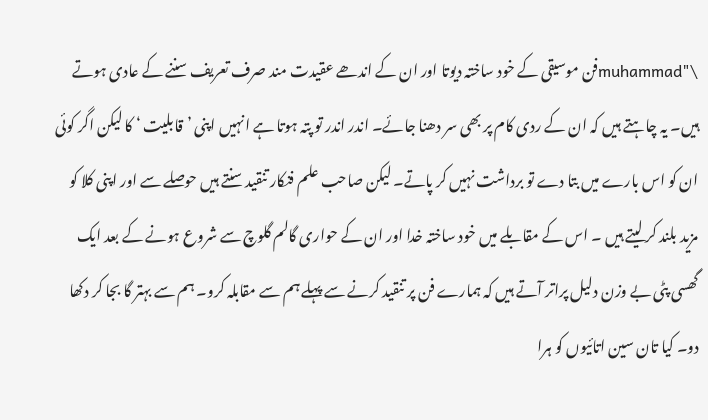\"muhammadفن موسیقی کے خود ساختہ دیوتا اور ان کے اندھے عقیدت مند صرف تعریف سننے کے عادی ہوتے ہیں۔ یہ چاہتے ہیں کہ ان کے ردی کام پر بھی سر دھنا جائے۔ اندر اندر تو پتہ ہوتا ہے انہیں اپنی ’قابلیت ‘ کا لیکن اگر کوئی ان کو اس بارے میں بتا دے تو برداشت نہیں کر پاتے۔ لیکن صاحب علم فنکار تنقید سنتے ہیں حوصلے سے اور اپنی کلا کو مزید بلند کر لیتے ہیں ۔ اس کے مقابلے میں خود ساختہ خدا اور ان کے حواری گالم گلوچ سے شروع ہونے کے بعد ایک گھسی پٹی بے وزن دلیل پراتر آتے ہیں کہ ہمارے فن پر تنقید کرنے سے پہلے ہم سے مقابلہ کرو۔ ہم سے بہتر گا بجا کر دکھا دو۔ کیا تان سین اتائیوں کو ہرا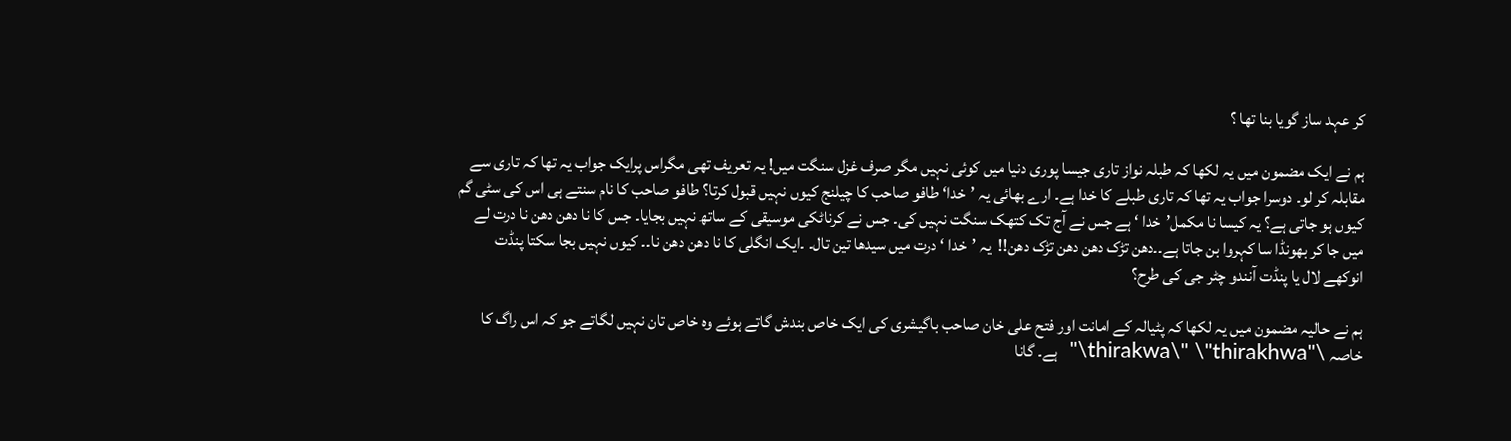کر عہد ساز گویا بنا تھا ؟

ہم نے ایک مضمون میں یہ لکھا کہ طبلہ نواز تاری جیسا پوری دنیا میں کوئی نہیں مگر صرف غزل سنگت میں! یہ تعریف تھی مگراس پرایک جواب یہ تھا کہ تاری سے مقابلہ کر لو۔ دوسرا جواب یہ تھا کہ تاری طبلے کا خدا ہے۔ ارے بھائی یہ ’خدا‘ طافو صاحب کا چیلنج کیوں نہیں قبول کرتا؟ طافو صاحب کا نام سنتے ہی اس کی سٹی گم کیوں ہو جاتی ہے؟ یہ کیسا نا مکمل’خدا ‘ ہے جس نے آج تک کتھک سنگت نہیں کی۔ جس نے کرناٹکی موسیقی کے ساتھ نہیں بجایا۔ جس کا نا دھن دھن نا درت لے میں جا کر بھونڈا سا کہروا بن جاتا ہے۔۔دھن تڑک دھن دھن تڑک دھن!!  یہ ’خدا ‘ درت میں سیدھا تین تال۔ ۔ایک انگلی کا نا دھن دھن نا۔۔ کیوں نہیں بجا سکتا پنڈت انوکھے لال یا پنڈت آنندو چٹر جی کی طرح؟

ہم نے حالیہ مضمون میں یہ لکھا کہ پٹیالہ کے امانت اور فتح علی خان صاحب باگیشری کی ایک خاص بندش گاتے ہوئے وہ خاص تان نہیں لگاتے جو کہ اس راگ کا خاصہ \"thirakwa\" \"thirakhwa\"  ہے۔ گانا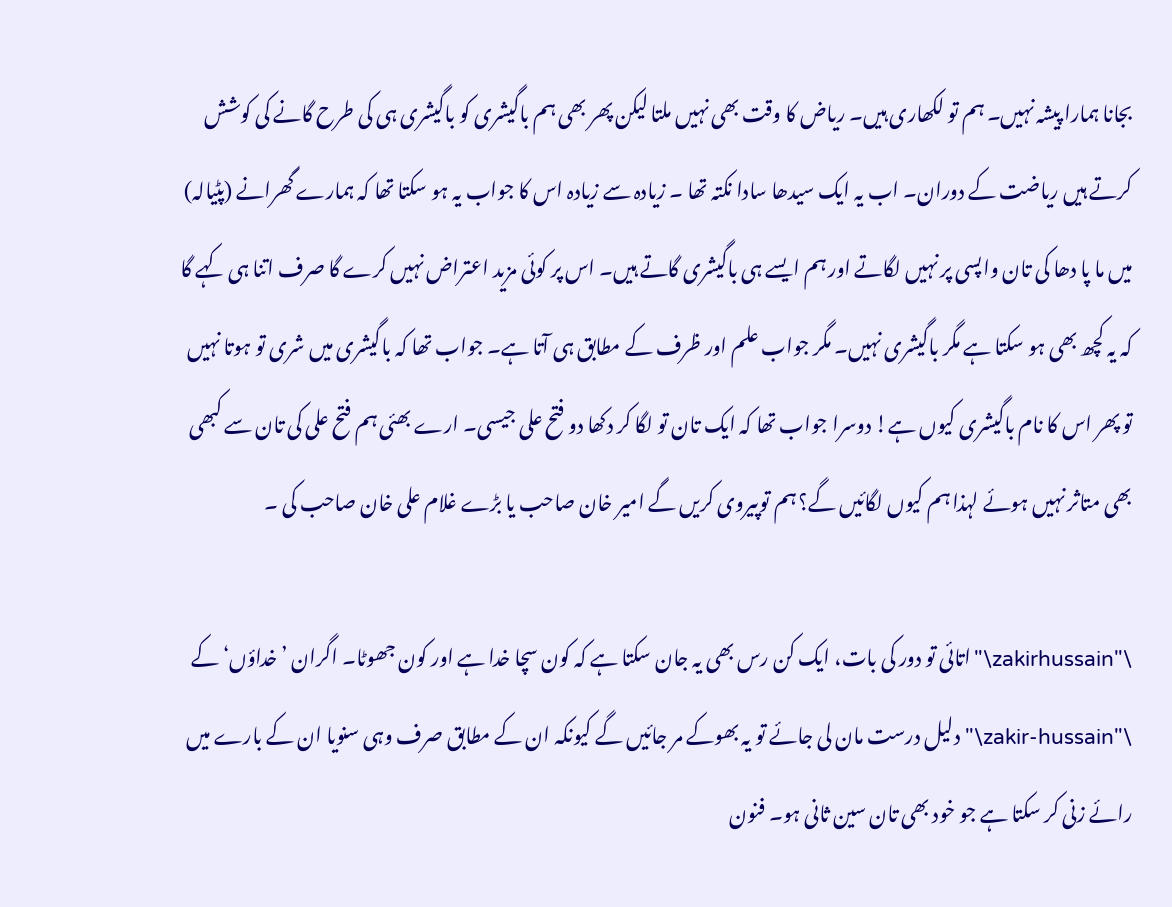بجانا ہمارا پیشہ نہیں۔ ہم تو لکھاری ہیں۔ ریاض کا وقت بھی نہیں ملتا لیکن پھر بھی ہم باگیشری کو باگیشری ہی کی طرح گانے کی کوشش کرتے ہیں ریاضت کے دوران۔ اب یہ ایک سیدھا سادا نکتہ تھا ۔ زیادہ سے زیادہ اس کا جواب یہ ہو سکتا تھا کہ ہمارے گھرانے (پٹیالہ) میں ما پا دھا کی تان واپسی پر نہیں لگاتے اور ہم ایسے ہی باگیشری گاتے ہیں۔ اس پر کوئی مزید اعتراض نہیں کرے گا صرف اتنا ہی کہے گا کہ یہ کچھ بھی ہو سکتا ہے مگر باگیشری نہیں۔ مگر جواب علم اور ظرف کے مطابق ہی آتا ہے۔ جواب تھا کہ باگیشری میں شری تو ہوتا نہیں تو پھر اس کا نام باگیشری کیوں ہے! دوسرا جواب تھا کہ ایک تان تو لگا کر دکھا دو فتح علی جیسی۔ ارے بھئی ہم فتح علی کی تان سے کبھی بھی متاثر نہیں ہوئے لہذا ہم کیوں لگائیں گے؟ ہم توپیروی کریں گے امیر خان صاحب یا بڑے غلام علی خان صاحب کی ۔

\"zakirhussain\"اتائی تو دور کی بات، ایک کن رس بھی یہ جان سکتا ہے کہ کون سچا خدا ہے اور کون جھوٹا۔ اگران ’خداؤں‘ کے \"zakir-hussain\"دلیل درست مان لی جائے تو یہ بھوکے مر جائیں گے کیونکہ ان کے مطابق صرف وہی سنویا ان کے بارے میں رائے زنی کر سکتا ہے جو خود بھی تان سین ثانی ہو۔ فنون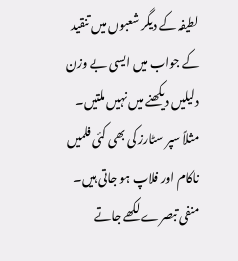لطیفہ کے دیگر شعبوں میں تنقید کے جواب میں ایسی بے وزن دلیلیں دیکھنے میں نہیں ملتیں۔ مثلاً سپر سٹارز کی بھی کئی فلمیں ناکام اور فلاپ ہو جاتی ہیں۔ منفی تبصرے لکھے جاتے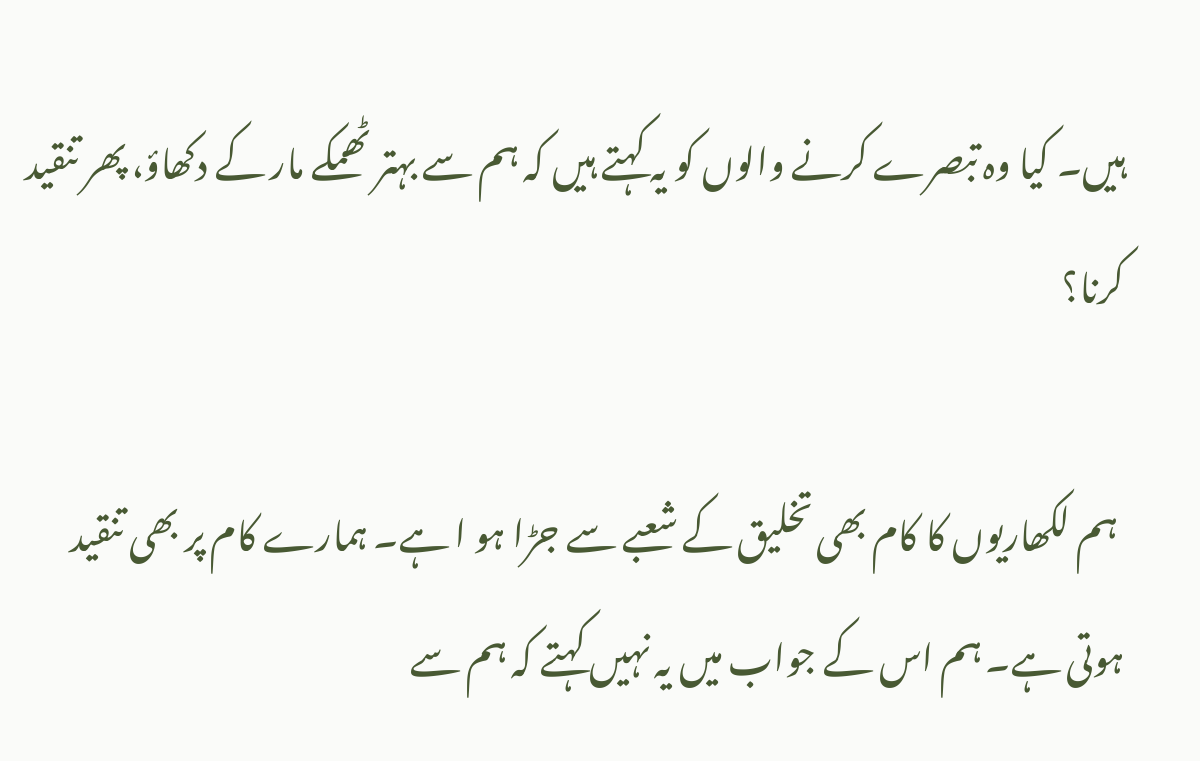ہیں۔ کیا وہ تبصرے کرنے والوں کو یہ کہتے ہیں کہ ہم سے بہتر ٹھمکے مار کے دکھاؤ، پھر تنقید کرنا؟

 ہم لکھاریوں کا کام بھی تخلیق کے شعبے سے جڑا ہو ا ہے۔ ہمارے کام پر بھی تنقید ہوتی ہے۔ ہم اس کے جواب میں یہ نہیں کہتے کہ ہم سے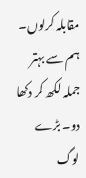مقابلہ کرلوں۔ ہم سے بہتر جملہ لکھ کر دکھا دو۔ بڑے لوگ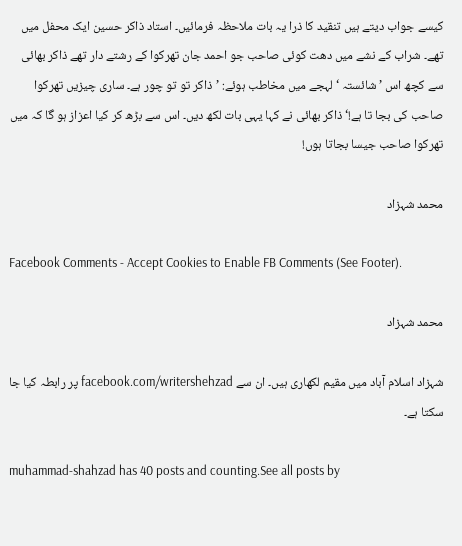کیسے جواب دیتے ہیں تنقید کا ذرا یہ بات ملاحظہ فرمائیں۔ استاد ذاکر حسین ایک محفل میں تھے۔ شراب کے نشے میں دھت کوئی صاحب جو احمد جان تھرکوا کے رشتے دار تھے ذاکر بھائی سے کچھ اس ’شائستہ ‘ لہجے میں مخاطب ہوئے: ’ذاکر تو تو چور ہے۔ ساری چیزیں تھرکوا صاحب کی بجا تا ہے!‘ ذاکر بھائی نے کہا یہی بات لکھ دیں۔ اس سے بڑھ کر کیا اعزاز ہو گا کہ میں تھرکوا صاحب جیسا بجاتا ہوں!

محمد شہزاد

Facebook Comments - Accept Cookies to Enable FB Comments (See Footer).

محمد شہزاد

شہزاد اسلام آباد میں مقیم لکھاری ہیں۔ ان سے facebook.com/writershehzad پر رابطہ کیا جا سکتا ہے۔

muhammad-shahzad has 40 posts and counting.See all posts by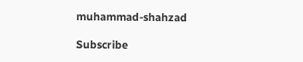muhammad-shahzad

Subscribe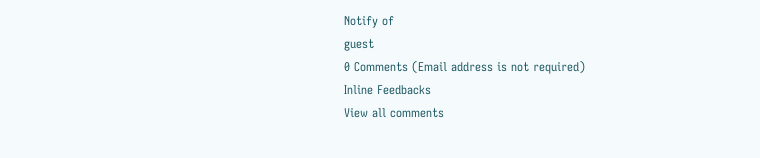Notify of
guest
0 Comments (Email address is not required)
Inline Feedbacks
View all comments